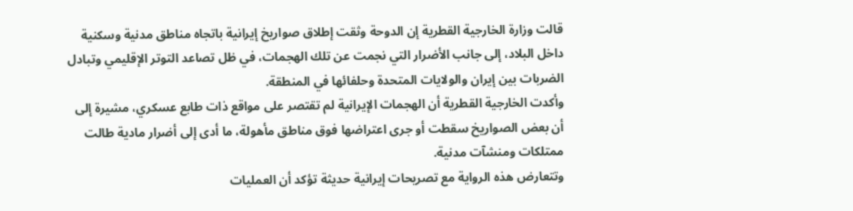قالت وزارة الخارجية القطرية إن الدوحة وثقت إطلاق صواريخ إيرانية باتجاه مناطق مدنية وسكنية داخل البلاد، إلى جانب الأضرار التي نجمت عن تلك الهجمات، في ظل تصاعد التوتر الإقليمي وتبادل الضربات بين إيران والولايات المتحدة وحلفائها في المنطقة.
وأكدت الخارجية القطرية أن الهجمات الإيرانية لم تقتصر على مواقع ذات طابع عسكري، مشيرة إلى أن بعض الصواريخ سقطت أو جرى اعتراضها فوق مناطق مأهولة، ما أدى إلى أضرار مادية طالت ممتلكات ومنشآت مدنية.
وتتعارض هذه الرواية مع تصريحات إيرانية حديثة تؤكد أن العمليات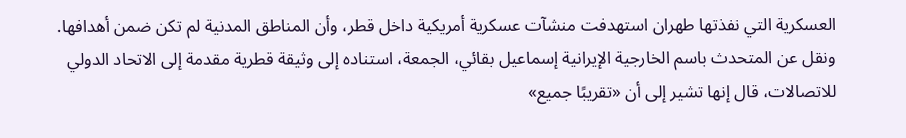العسكرية التي نفذتها طهران استهدفت منشآت عسكرية أمريكية داخل قطر، وأن المناطق المدنية لم تكن ضمن أهدافها.
ونقل عن المتحدث باسم الخارجية الإيرانية إسماعيل بقائي، الجمعة، استناده إلى وثيقة قطرية مقدمة إلى الاتحاد الدولي للاتصالات، قال إنها تشير إلى أن «تقريبًا جميع»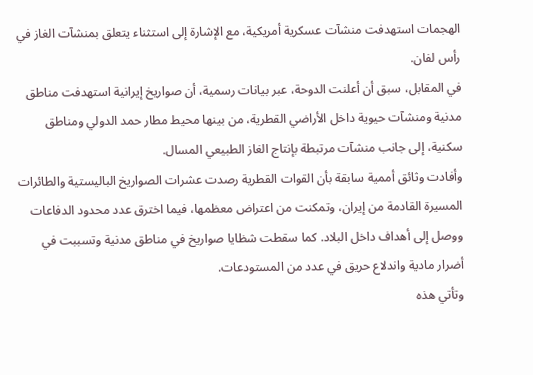الهجمات استهدفت منشآت عسكرية أمريكية، مع الإشارة إلى استثناء يتعلق بمنشآت الغاز في رأس لفان.
في المقابل، سبق أن أعلنت الدوحة، عبر بيانات رسمية، أن صواريخ إيرانية استهدفت مناطق مدنية ومنشآت حيوية داخل الأراضي القطرية، من بينها محيط مطار حمد الدولي ومناطق سكنية، إلى جانب منشآت مرتبطة بإنتاج الغاز الطبيعي المسال.
وأفادت وثائق أممية سابقة بأن القوات القطرية رصدت عشرات الصواريخ الباليستية والطائرات المسيرة القادمة من إيران، وتمكنت من اعتراض معظمها، فيما اخترق عدد محدود الدفاعات ووصل إلى أهداف داخل البلاد. كما سقطت شظايا صواريخ في مناطق مدنية وتسببت في أضرار مادية واندلاع حريق في عدد من المستودعات.
وتأتي هذه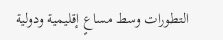التطورات وسط مساعٍ إقليمية ودولية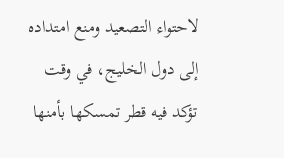لاحتواء التصعيد ومنع امتداده إلى دول الخليج، في وقت تؤكد فيه قطر تمسكها بأمنها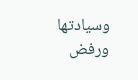وسيادتها ورفض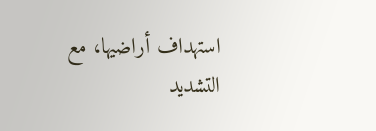استهداف أراضيها، مع التشديد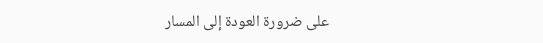على ضرورة العودة إلى المسار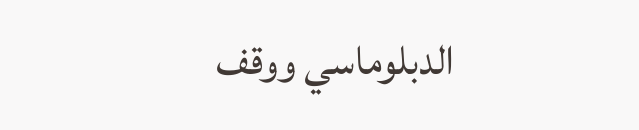الدبلوماسي ووقف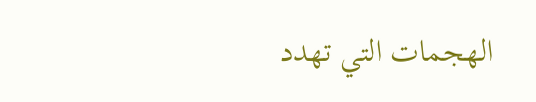الهجمات التي تهدد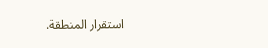استقرار المنطقة.